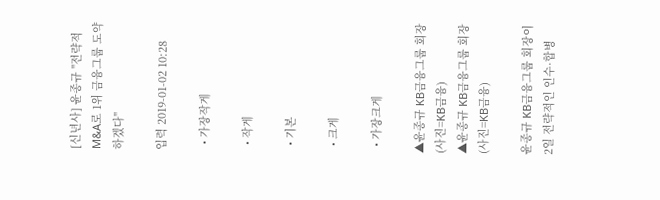[신년사] 윤종규 "전략적 M&A로 1위 금융그룹 도약하겠다"

입력 2019-01-02 10:28

  • 가장작게

  • 작게

  • 기본

  • 크게

  • 가장크게

▲윤종규 KB금융그룹 회장(사진=KB금융)
▲윤종규 KB금융그룹 회장(사진=KB금융)

윤종규 KB금융그룹 회장이 2일 전략적인 인수·합병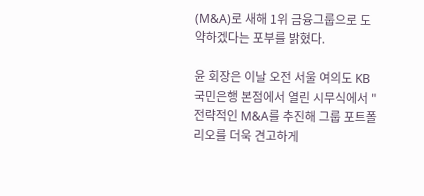(M&A)로 새해 1위 금융그룹으로 도약하겠다는 포부를 밝혔다.

윤 회장은 이날 오전 서울 여의도 KB국민은행 본점에서 열린 시무식에서 "전략적인 M&A를 추진해 그룹 포트폴리오를 더욱 견고하게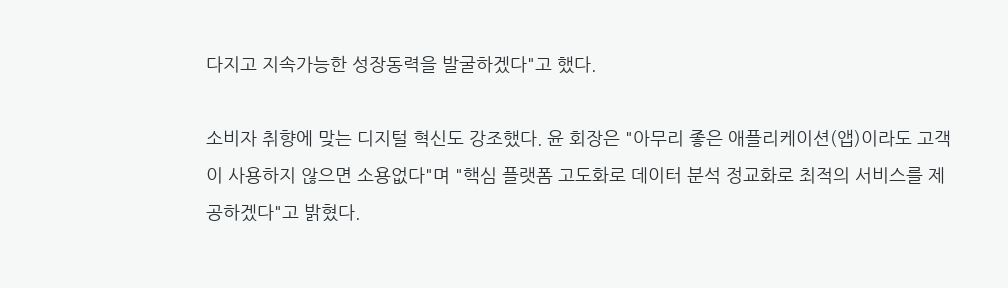다지고 지속가능한 성장동력을 발굴하겠다"고 했다.

소비자 취향에 맞는 디지털 혁신도 강조했다. 윤 회장은 "아무리 좋은 애플리케이션(앱)이라도 고객이 사용하지 않으면 소용없다"며 "핵심 플랫폼 고도화로 데이터 분석 정교화로 최적의 서비스를 제공하겠다"고 밝혔다.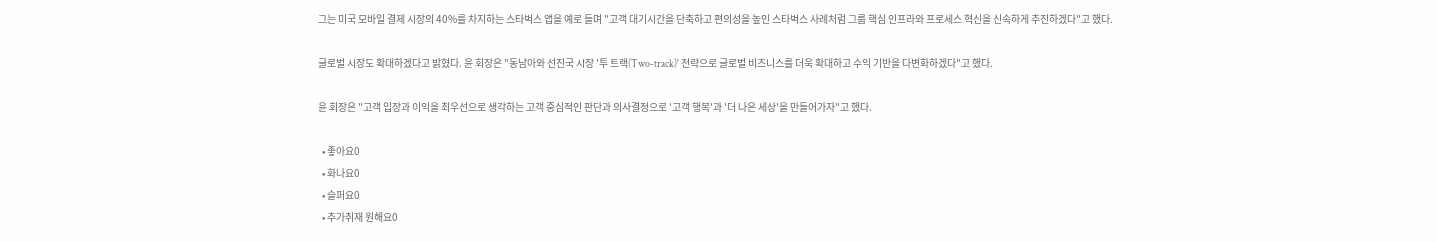그는 미국 모바일 결제 시장의 40%를 차지하는 스타벅스 앱을 예로 들며 "고객 대기시간을 단축하고 편의성을 높인 스타벅스 사례처럼 그룹 핵심 인프라와 프로세스 혁신을 신속하게 추진하겠다"고 했다.

글로벌 시장도 확대하겠다고 밝혔다. 윤 회장은 "동남아와 선진국 시장 '투 트랙(Two-track)' 전략으로 글로벌 비즈니스를 더욱 확대하고 수익 기반을 다변화하겠다"고 했다.

윤 회장은 "고객 입장과 이익을 최우선으로 생각하는 고객 중심적인 판단과 의사결정으로 '고객 행복'과 '더 나은 세상'을 만들어가자"고 했다.

  • 좋아요0
  • 화나요0
  • 슬퍼요0
  • 추가취재 원해요0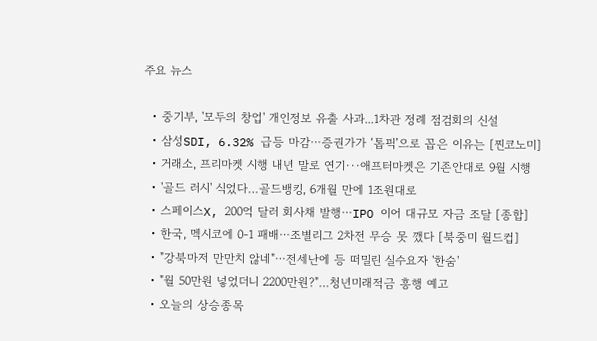주요 뉴스

  • 중기부, '모두의 창업' 개인정보 유출 사과...1차관 정례 점검회의 신설
  • 삼성SDI, 6.32% 급등 마감⋯증권가가 ‘톱픽’으로 꼽은 이유는 [찐코노미]
  • 거래소, 프리마켓 시행 내년 말로 연기···애프터마켓은 기존안대로 9월 시행
  • '골드 러시' 식었다…골드뱅킹, 6개월 만에 1조원대로
  • 스페이스X, 200억 달러 회사채 발행⋯IPO 이어 대규모 자금 조달 [종합]
  • 한국, 멕시코에 0-1 패배⋯조별리그 2차전 무승 못 깼다 [북중미 월드컵]
  • "강북마저 만만치 않네"⋯전세난에 등 떠밀린 실수요자 '한숨'
  • "월 50만원 넣었더니 2200만원?"…청년미래적금 흥행 예고
  • 오늘의 상승종목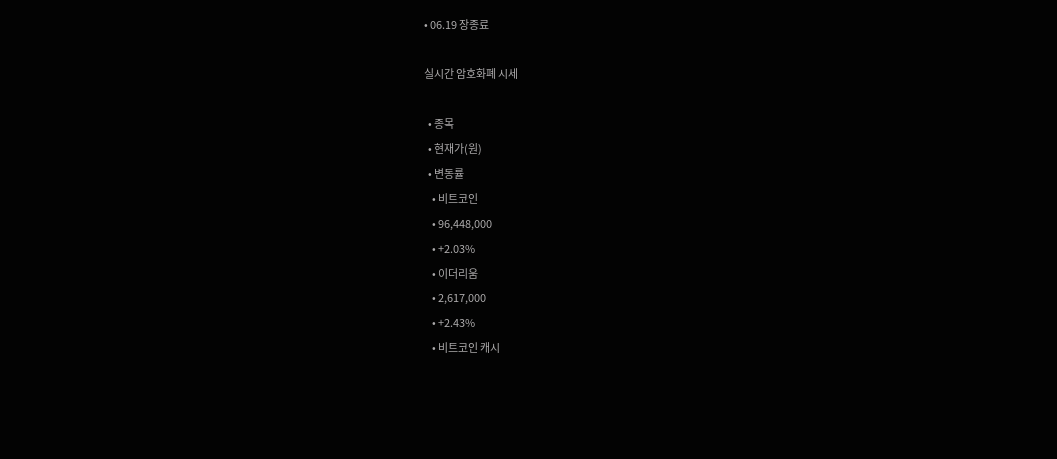• 06.19 장종료

실시간 암호화폐 시세

  • 종목
  • 현재가(원)
  • 변동률
    • 비트코인
    • 96,448,000
    • +2.03%
    • 이더리움
    • 2,617,000
    • +2.43%
    • 비트코인 캐시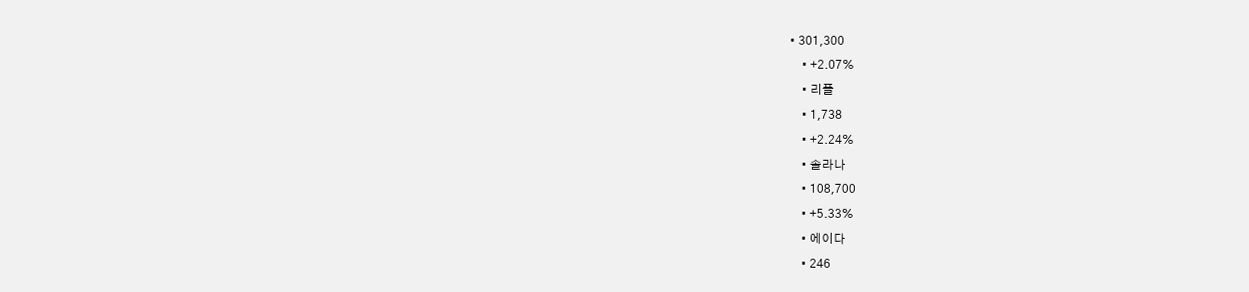• 301,300
    • +2.07%
    • 리플
    • 1,738
    • +2.24%
    • 솔라나
    • 108,700
    • +5.33%
    • 에이다
    • 246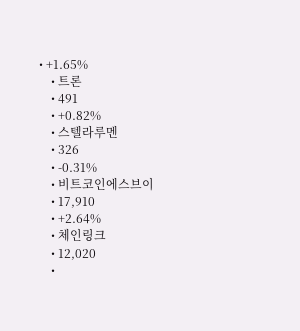• +1.65%
    • 트론
    • 491
    • +0.82%
    • 스텔라루멘
    • 326
    • -0.31%
    • 비트코인에스브이
    • 17,910
    • +2.64%
    • 체인링크
    • 12,020
    •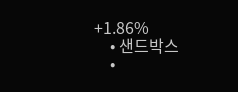+1.86%
    • 샌드박스
    •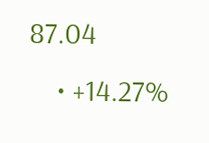87.04
    • +14.27%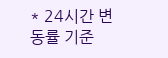* 24시간 변동률 기준